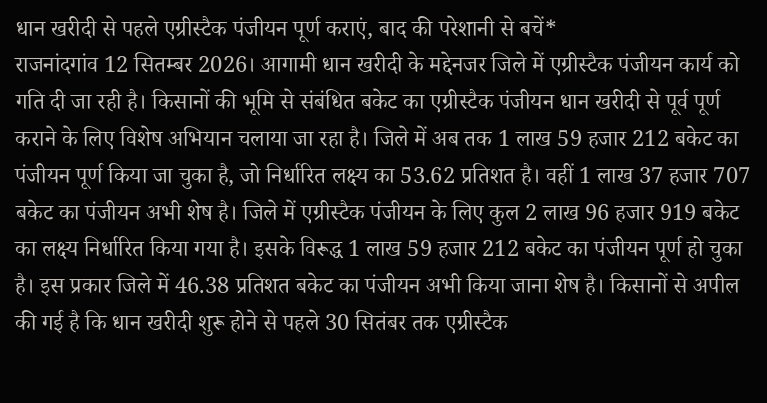धान खरीदी से पहले एग्रीस्टैक पंजीयन पूर्ण कराएं, बाद की परेशानी से बचें*
राजनांदगांव 12 सितम्बर 2026। आगामी धान खरीदी के मद्देनजर जिले में एग्रीस्टैक पंजीयन कार्य को गति दी जा रही है। किसानों की भूमि से संबंधित बकेट का एग्रीस्टैक पंजीयन धान खरीदी से पूर्व पूर्ण कराने के लिए विशेष अभियान चलाया जा रहा है। जिले में अब तक 1 लाख 59 हजार 212 बकेट का पंजीयन पूर्ण किया जा चुका है, जो निर्धारित लक्ष्य का 53.62 प्रतिशत है। वहीं 1 लाख 37 हजार 707 बकेट का पंजीयन अभी शेष है। जिले में एग्रीस्टैक पंजीयन के लिए कुल 2 लाख 96 हजार 919 बकेट का लक्ष्य निर्धारित किया गया है। इसके विरूद्ध 1 लाख 59 हजार 212 बकेट का पंजीयन पूर्ण हो चुका है। इस प्रकार जिले में 46.38 प्रतिशत बकेट का पंजीयन अभी किया जाना शेष है। किसानों से अपील की गई है कि धान खरीदी शुरू होने से पहले 30 सितंबर तक एग्रीस्टैक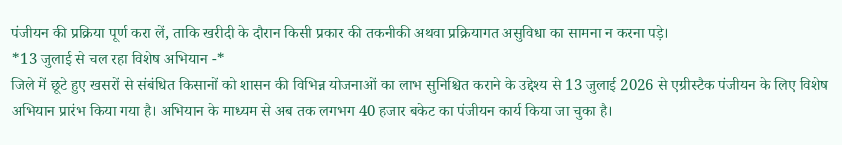पंजीयन की प्रक्रिया पूर्ण करा लें, ताकि खरीदी के दौरान किसी प्रकार की तकनीकी अथवा प्रक्रियागत असुविधा का सामना न करना पड़े।
*13 जुलाई से चल रहा विशेष अभियान -*
जिले में छूटे हुए खसरों से संबंधित किसानों को शासन की विभिन्न योजनाओं का लाभ सुनिश्चित कराने के उद्देश्य से 13 जुलाई 2026 से एग्रीस्टैक पंजीयन के लिए विशेष अभियान प्रारंभ किया गया है। अभियान के माध्यम से अब तक लगभग 40 हजार बकेट का पंजीयन कार्य किया जा चुका है।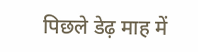पिछले डेढ़ माह में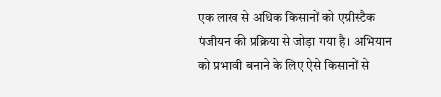एक लाख से अधिक किसानों को एग्रीस्टैक पंजीयन की प्रक्रिया से जोड़ा गया है। अभियान को प्रभावी बनाने के लिए ऐसे किसानों से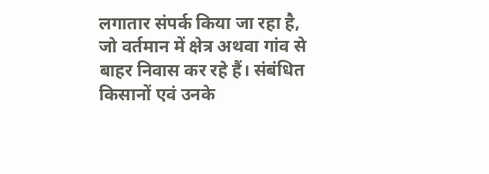लगातार संपर्क किया जा रहा है, जो वर्तमान में क्षेत्र अथवा गांव से बाहर निवास कर रहे हैं। संबंधित किसानों एवं उनके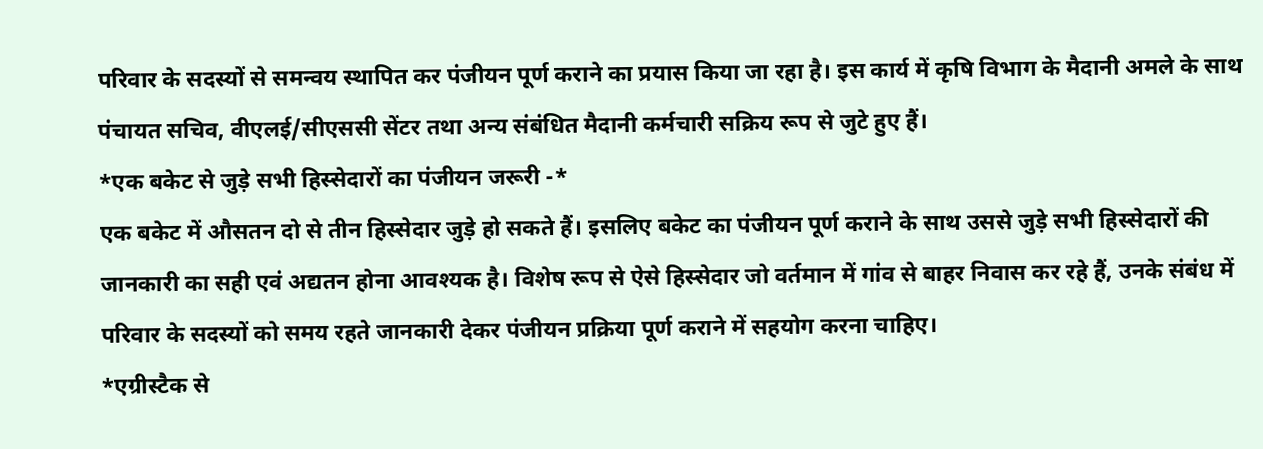परिवार के सदस्यों से समन्वय स्थापित कर पंजीयन पूर्ण कराने का प्रयास किया जा रहा है। इस कार्य में कृषि विभाग के मैदानी अमले के साथ पंचायत सचिव, वीएलई/सीएससी सेंटर तथा अन्य संबंधित मैदानी कर्मचारी सक्रिय रूप से जुटे हुए हैं।
*एक बकेट से जुड़े सभी हिस्सेदारों का पंजीयन जरूरी -*
एक बकेट में औसतन दो से तीन हिस्सेदार जुड़े हो सकते हैं। इसलिए बकेट का पंजीयन पूर्ण कराने के साथ उससे जुड़े सभी हिस्सेदारों की जानकारी का सही एवं अद्यतन होना आवश्यक है। विशेष रूप से ऐसे हिस्सेदार जो वर्तमान में गांव से बाहर निवास कर रहे हैं, उनके संबंध में परिवार के सदस्यों को समय रहते जानकारी देकर पंजीयन प्रक्रिया पूर्ण कराने में सहयोग करना चाहिए।
*एग्रीस्टैक से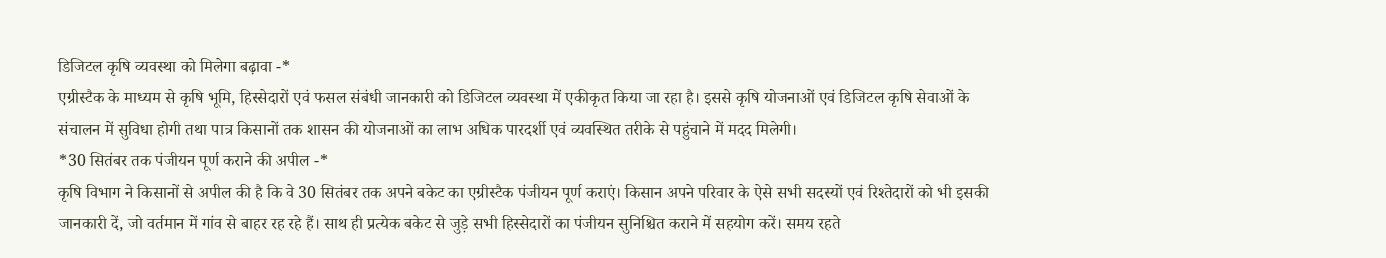डिजिटल कृषि व्यवस्था को मिलेगा बढ़ावा -*
एग्रीस्टैक के माध्यम से कृषि भूमि, हिस्सेदारों एवं फसल संबंधी जानकारी को डिजिटल व्यवस्था में एकीकृत किया जा रहा है। इससे कृषि योजनाओं एवं डिजिटल कृषि सेवाओं के संचालन में सुविधा होगी तथा पात्र किसानों तक शासन की योजनाओं का लाभ अधिक पारदर्शी एवं व्यवस्थित तरीके से पहुंचाने में मदद मिलेगी।
*30 सितंबर तक पंजीयन पूर्ण कराने की अपील -*
कृषि विभाग ने किसानों से अपील की है कि वे 30 सितंबर तक अपने बकेट का एग्रीस्टैक पंजीयन पूर्ण कराएं। किसान अपने परिवार के ऐसे सभी सदस्यों एवं रिश्तेदारों को भी इसकी जानकारी दें, जो वर्तमान में गांव से बाहर रह रहे हैं। साथ ही प्रत्येक बकेट से जुड़े सभी हिस्सेदारों का पंजीयन सुनिश्चित कराने में सहयोग करें। समय रहते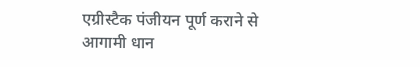एग्रीस्टैक पंजीयन पूर्ण कराने से आगामी धान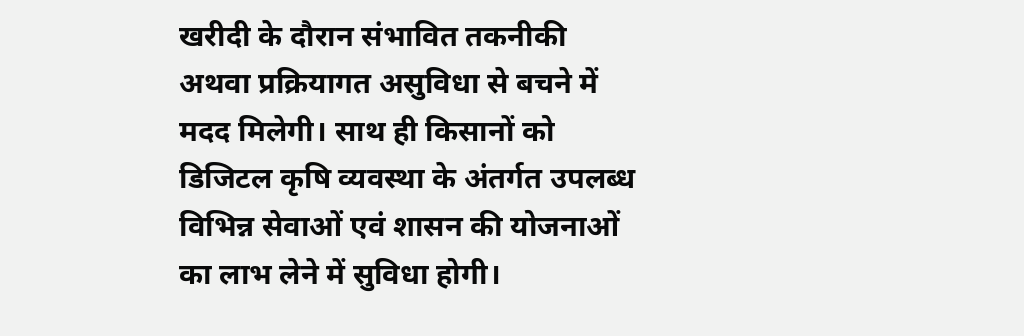खरीदी के दौरान संभावित तकनीकी अथवा प्रक्रियागत असुविधा से बचने में मदद मिलेगी। साथ ही किसानों को डिजिटल कृषि व्यवस्था के अंतर्गत उपलब्ध विभिन्न सेवाओं एवं शासन की योजनाओं का लाभ लेने में सुविधा होगी।